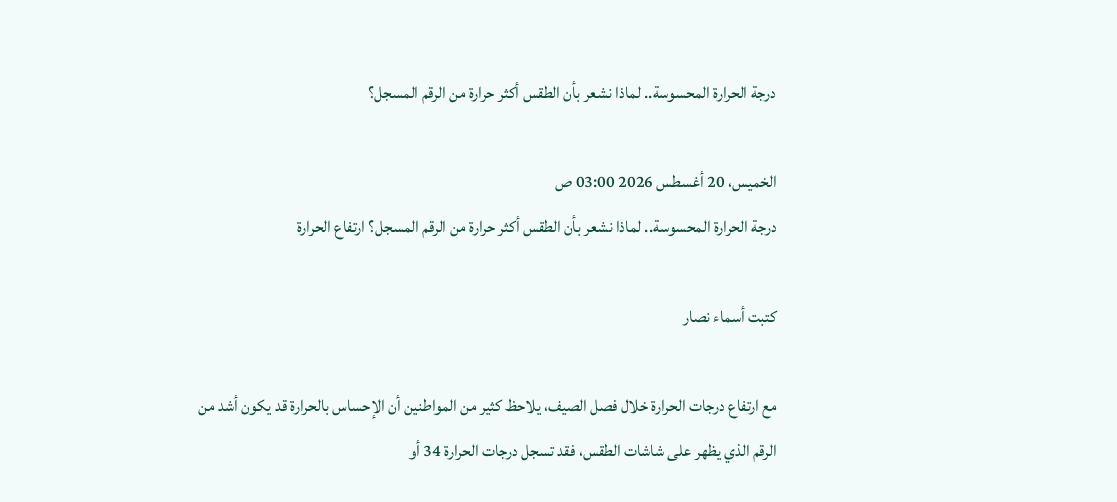درجة الحرارة المحسوسة.. لماذا نشعر بأن الطقس أكثر حرارة من الرقم المسجل؟

الخميس، 20 أغسطس 2026 03:00 ص
درجة الحرارة المحسوسة.. لماذا نشعر بأن الطقس أكثر حرارة من الرقم المسجل؟ ارتفاع الحرارة

كتبت أسماء نصار

مع ارتفاع درجات الحرارة خلال فصل الصيف، يلاحظ كثير من المواطنين أن الإحساس بالحرارة قد يكون أشد من الرقم الذي يظهر على شاشات الطقس، فقد تسجل درجات الحرارة 34 أو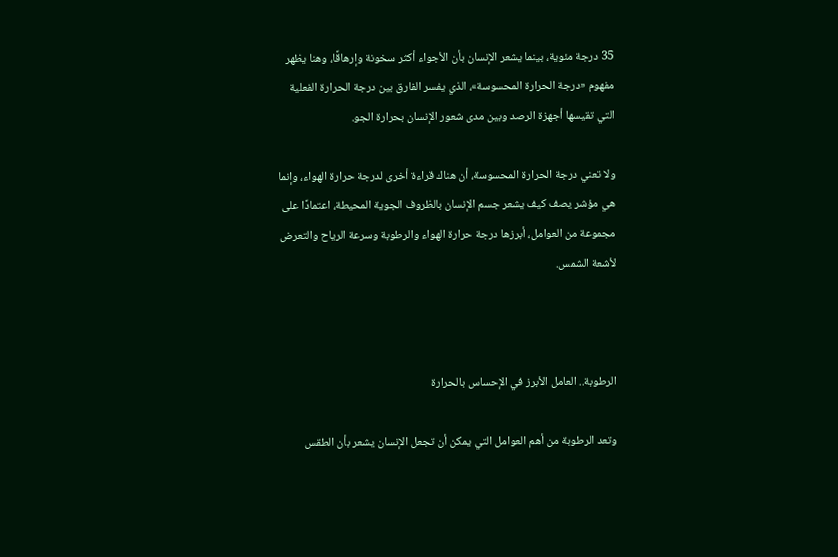35 درجة مئوية، بينما يشعر الإنسان بأن الأجواء أكثر سخونة وإرهاقًا، وهنا يظهر مفهوم «درجة الحرارة المحسوسة»، الذي يفسر الفارق بين درجة الحرارة الفعلية التي تقيسها أجهزة الرصد وبين مدى شعور الإنسان بحرارة الجو.

ولا تعني درجة الحرارة المحسوسة، أن هناك قراءة أخرى لدرجة حرارة الهواء، وإنما هي مؤشر يصف كيف يشعر جسم الإنسان بالظروف الجوية المحيطة، اعتمادًا على مجموعة من العوامل، أبرزها درجة حرارة الهواء والرطوبة وسرعة الرياح والتعرض لأشعة الشمس.



الرطوبة.. العامل الأبرز في الإحساس بالحرارة

وتعد الرطوبة من أهم العوامل التي يمكن أن تجعل الإنسان يشعر بأن الطقس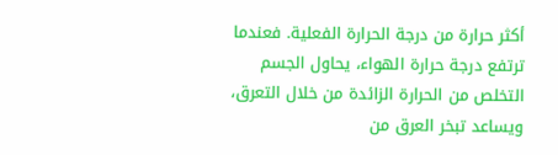أكثر حرارة من درجة الحرارة الفعلية. فعندما ترتفع درجة حرارة الهواء، يحاول الجسم التخلص من الحرارة الزائدة من خلال التعرق، ويساعد تبخر العرق من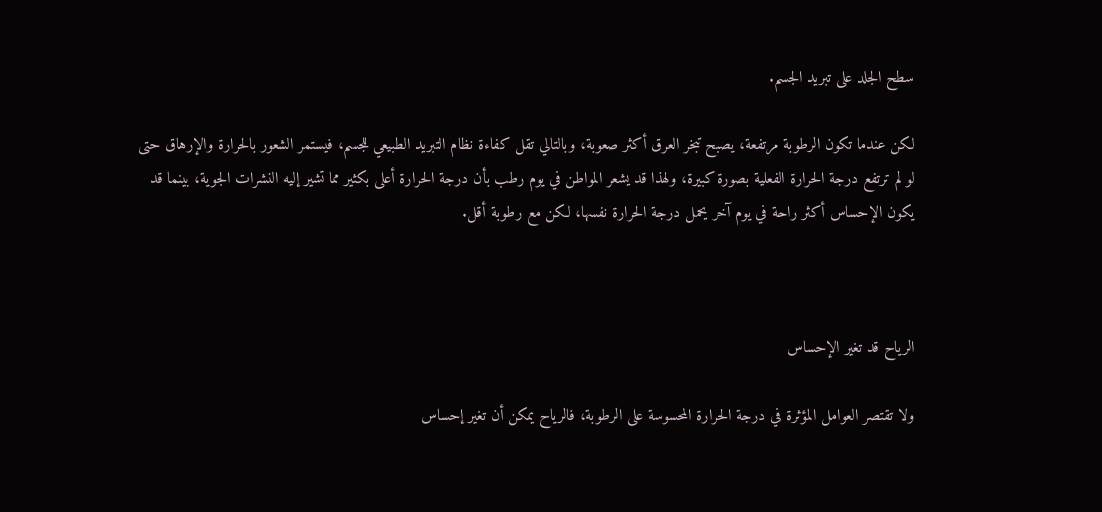سطح الجلد على تبريد الجسم.

لكن عندما تكون الرطوبة مرتفعة، يصبح تبخر العرق أكثر صعوبة، وبالتالي تقل كفاءة نظام التبريد الطبيعي للجسم، فيستمر الشعور بالحرارة والإرهاق حتى لو لم ترتفع درجة الحرارة الفعلية بصورة كبيرة، ولهذا قد يشعر المواطن في يوم رطب بأن درجة الحرارة أعلى بكثير مما تشير إليه النشرات الجوية، بينما قد يكون الإحساس أكثر راحة في يوم آخر يحمل درجة الحرارة نفسها، لكن مع رطوبة أقل.



الرياح قد تغير الإحساس

ولا تقتصر العوامل المؤثرة في درجة الحرارة المحسوسة على الرطوبة، فالرياح يمكن أن تغير إحساس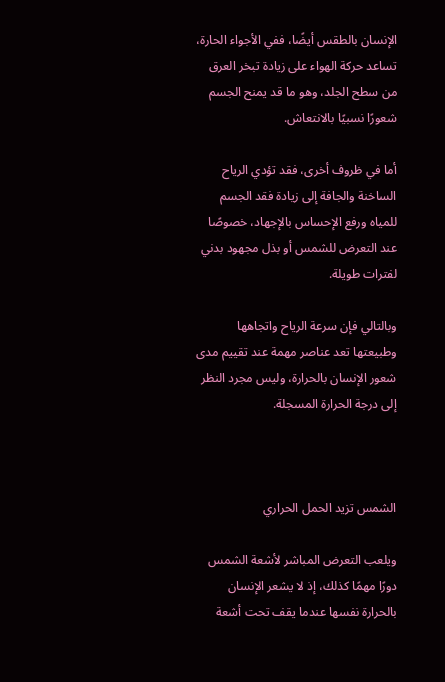الإنسان بالطقس أيضًا، ففي الأجواء الحارة، تساعد حركة الهواء على زيادة تبخر العرق من سطح الجلد، وهو ما قد يمنح الجسم شعورًا نسبيًا بالانتعاش.

أما في ظروف أخرى، فقد تؤدي الرياح الساخنة والجافة إلى زيادة فقد الجسم للمياه ورفع الإحساس بالإجهاد، خصوصًا عند التعرض للشمس أو بذل مجهود بدني لفترات طويلة.

وبالتالي فإن سرعة الرياح واتجاهها وطبيعتها تعد عناصر مهمة عند تقييم مدى شعور الإنسان بالحرارة، وليس مجرد النظر إلى درجة الحرارة المسجلة.



الشمس تزيد الحمل الحراري

ويلعب التعرض المباشر لأشعة الشمس دورًا مهمًا كذلك، إذ لا يشعر الإنسان بالحرارة نفسها عندما يقف تحت أشعة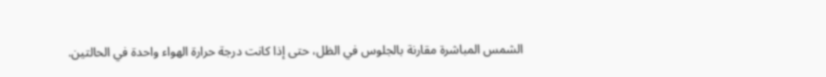الشمس المباشرة مقارنة بالجلوس في الظل، حتى إذا كانت درجة حرارة الهواء واحدة في الحالتين.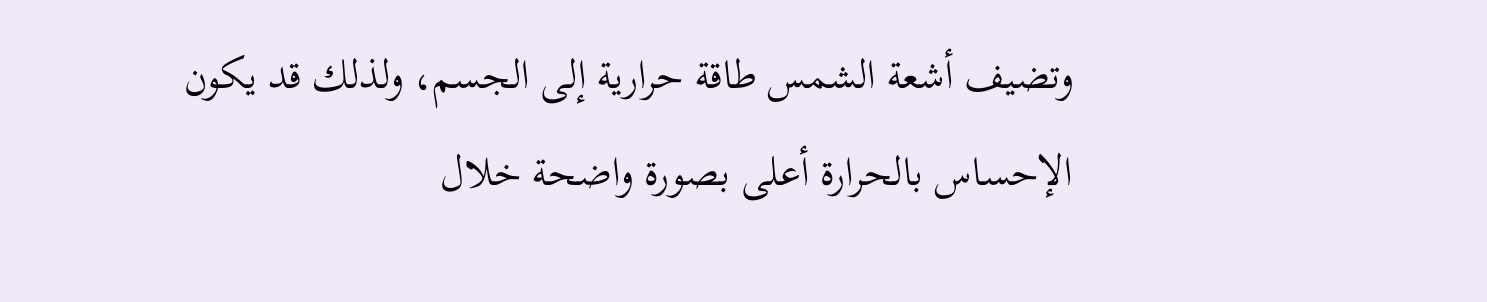وتضيف أشعة الشمس طاقة حرارية إلى الجسم، ولذلك قد يكون الإحساس بالحرارة أعلى بصورة واضحة خلال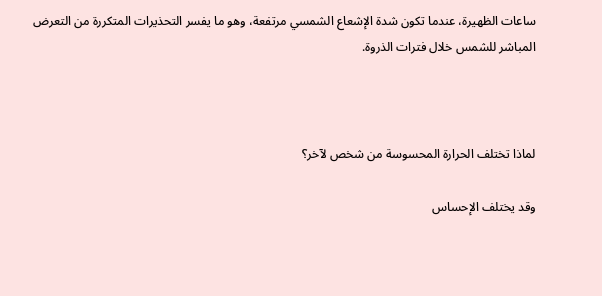ساعات الظهيرة، عندما تكون شدة الإشعاع الشمسي مرتفعة، وهو ما يفسر التحذيرات المتكررة من التعرض المباشر للشمس خلال فترات الذروة.



لماذا تختلف الحرارة المحسوسة من شخص لآخر؟

وقد يختلف الإحساس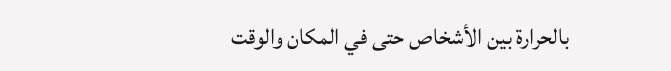بالحرارة بين الأشخاص حتى في المكان والوقت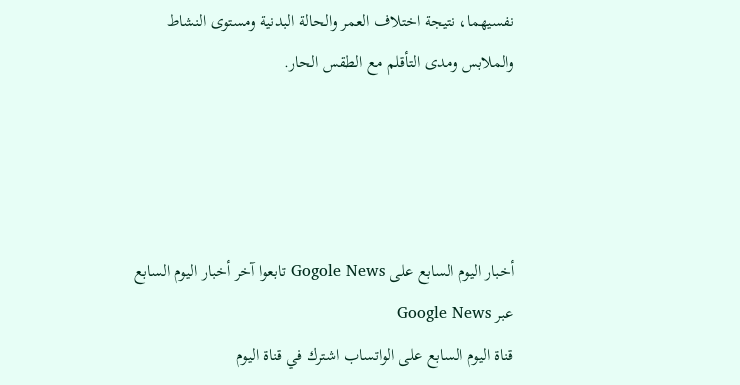نفسيهما، نتيجة اختلاف العمر والحالة البدنية ومستوى النشاط والملابس ومدى التأقلم مع الطقس الحار.




أخبار اليوم السابع على Gogole News تابعوا آخر أخبار اليوم السابع عبر Google News
قناة اليوم السابع على الواتساب اشترك في قناة اليوم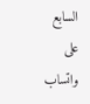السابع على واتساب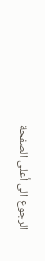الرجوع الى أعلى الصفحة